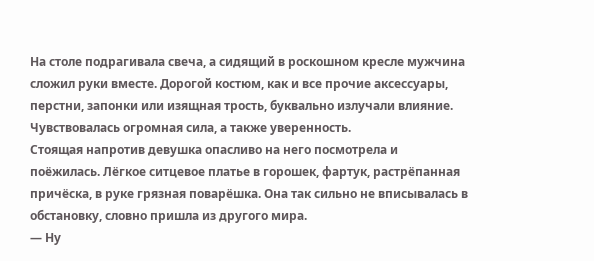На столе подрагивала свеча, а сидящий в роскошном кресле мужчина сложил руки вместе. Дорогой костюм, как и все прочие аксессуары, перстни, запонки или изящная трость, буквально излучали влияние. Чувствовалась огромная сила, а также уверенность.
Стоящая напротив девушка опасливо на него посмотрела и поёжилась. Лёгкое ситцевое платье в горошек, фартук, растрёпанная причёска, в руке грязная поварёшка. Она так сильно не вписывалась в обстановку, словно пришла из другого мира.
— Ну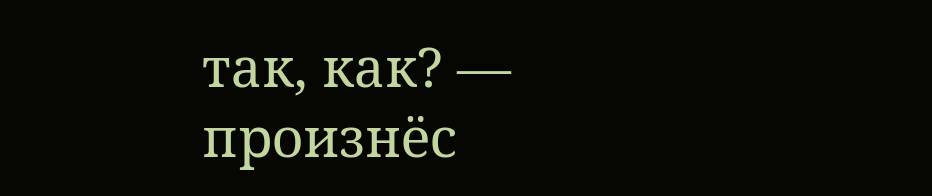так, как? — произнёс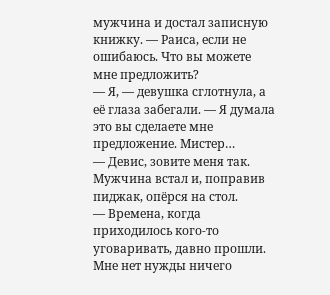мужчина и достал записную книжку. — Раиса, если не ошибаюсь. Что вы можете мне предложить?
— Я, — девушка сглотнула, а её глаза забегали. — Я думала это вы сделаете мне предложение. Мистер…
— Девис, зовите меня так.
Мужчина встал и, поправив пиджак, опёрся на стол.
— Времена, когда приходилось кого-то уговаривать, давно прошли. Мне нет нужды ничего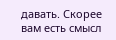давать. Скорее вам есть смысл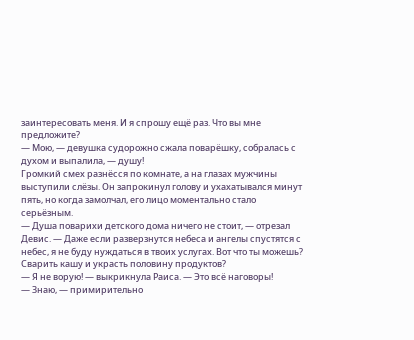заинтересовать меня. И я спрошу ещё раз. Что вы мне предложите?
— Мою, — девушка судорожно сжала поварёшку, собралась с духом и выпалила, — душу!
Громкий смех разнёсся по комнате, а на глазах мужчины выступили слёзы. Он запрокинул голову и ухахатывался минут пять, но когда замолчал, его лицо моментально стало серьёзным.
— Душа поварихи детского дома ничего не стоит, — отрезал Девис. — Даже если разверзнутся небеса и ангелы спустятся с небес, я не буду нуждаться в твоих услугах. Вот что ты можешь? Сварить кашу и украсть половину продуктов?
— Я не ворую! — выкрикнула Раиса. — Это всё наговоры!
— Знаю, — примирительно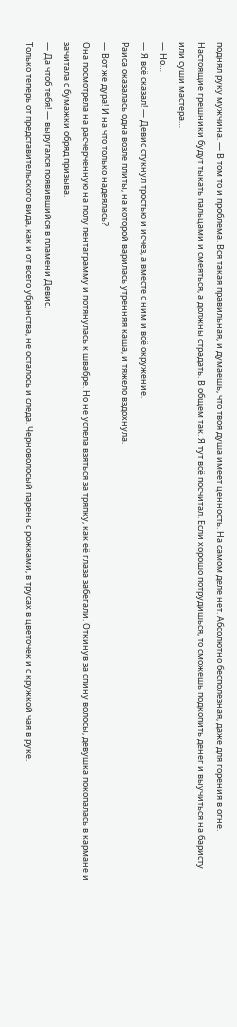поднял руку мужчина. — В том то и проблема. Вся такая правильная, и думаешь, что твоя душа имеет ценность. На самом деле нет. Абсолютно бесполезная, даже для горения в огне. Настоящие грешники будут тыкать пальцами и смеяться, а должны страдать. В общем так. Я тут всё посчитал. Если хорошо потрудишься, то сможешь подкопить денег и выучиться на баристу или суши мастера…
— Но…
— Я всё сказал! — Девис стукнул тростью и исчез, а вместе с ним и всё окружение.
Раиса оказалась одна возле плиты, на которой варилась утренняя каша, и тяжело вздохнула.
— Вот же дура! И на что только надеялась?
Она посмотрела на расчерченную на полу пентаграмму и потянулась к швабре. Но не успела взяться за тряпку, как её глаза забегали. Откинув за спину волосы, девушка покопалась в кармане и зачитала с бумажки обряд призыва.
— Да чтоб тебя! — выругался появившийся в пламени Девис.
Только теперь от представительского вида, как и от всего убранства, не осталось и следа. Черноволосый парень с рожками, в трусах в цветочек и с кружкой чая в руке.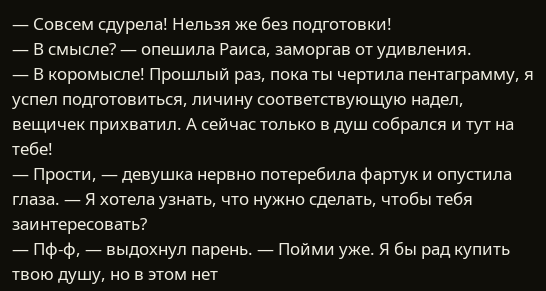— Совсем сдурела! Нельзя же без подготовки!
— В смысле? — опешила Раиса, заморгав от удивления.
— В коромысле! Прошлый раз, пока ты чертила пентаграмму, я успел подготовиться, личину соответствующую надел, вещичек прихватил. А сейчас только в душ собрался и тут на тебе!
— Прости, — девушка нервно потеребила фартук и опустила глаза. — Я хотела узнать, что нужно сделать, чтобы тебя заинтересовать?
— Пф-ф, — выдохнул парень. — Пойми уже. Я бы рад купить твою душу, но в этом нет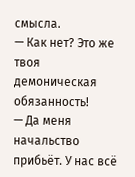смысла.
— Как нет? Это же твоя демоническая обязанность!
— Да меня начальство прибьёт. У нас всё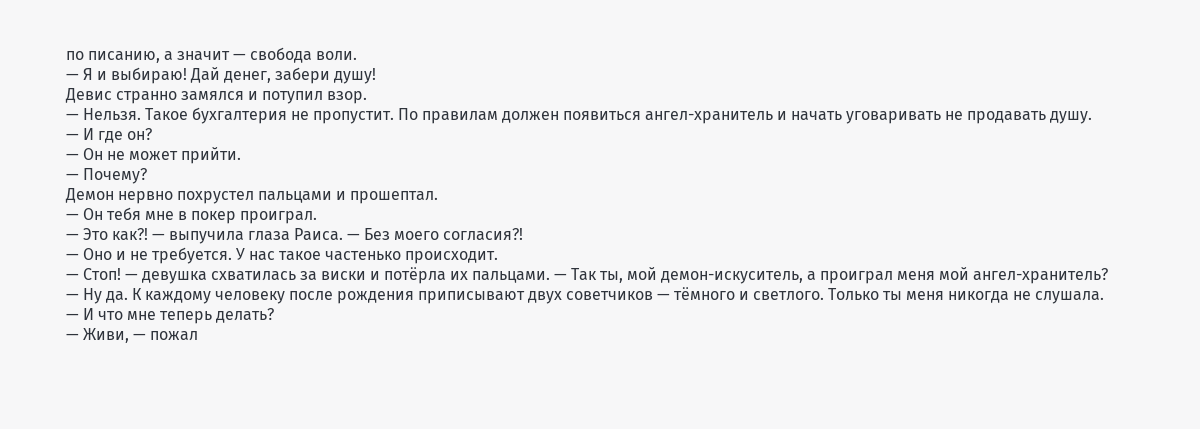по писанию, а значит — свобода воли.
— Я и выбираю! Дай денег, забери душу!
Девис странно замялся и потупил взор.
— Нельзя. Такое бухгалтерия не пропустит. По правилам должен появиться ангел-хранитель и начать уговаривать не продавать душу.
— И где он?
— Он не может прийти.
— Почему?
Демон нервно похрустел пальцами и прошептал.
— Он тебя мне в покер проиграл.
— Это как?! — выпучила глаза Раиса. — Без моего согласия?!
— Оно и не требуется. У нас такое частенько происходит.
— Стоп! — девушка схватилась за виски и потёрла их пальцами. — Так ты, мой демон-искуситель, а проиграл меня мой ангел-хранитель?
— Ну да. К каждому человеку после рождения приписывают двух советчиков — тёмного и светлого. Только ты меня никогда не слушала.
— И что мне теперь делать?
— Живи, — пожал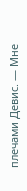плечами Девис. — Мне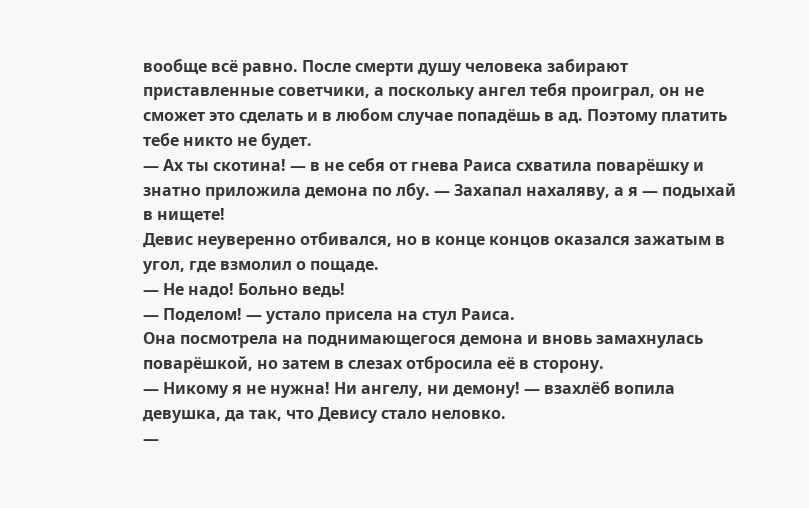вообще всё равно. После смерти душу человека забирают приставленные советчики, а поскольку ангел тебя проиграл, он не сможет это сделать и в любом случае попадёшь в ад. Поэтому платить тебе никто не будет.
— Ах ты скотина! — в не себя от гнева Раиса схватила поварёшку и знатно приложила демона по лбу. — Захапал нахаляву, а я — подыхай в нищете!
Девис неуверенно отбивался, но в конце концов оказался зажатым в угол, где взмолил о пощаде.
— Не надо! Больно ведь!
— Поделом! — устало присела на стул Раиса.
Она посмотрела на поднимающегося демона и вновь замахнулась поварёшкой, но затем в слезах отбросила её в сторону.
— Никому я не нужна! Ни ангелу, ни демону! — взахлёб вопила девушка, да так, что Девису стало неловко.
—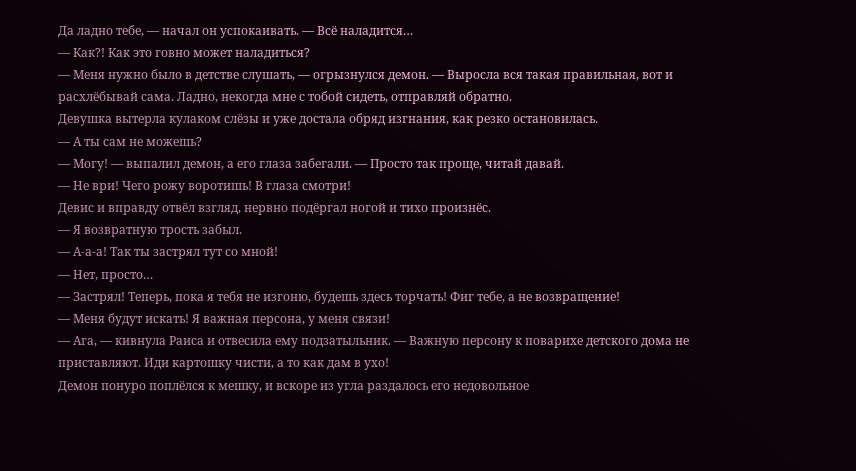Да ладно тебе, — начал он успокаивать. — Всё наладится…
— Как?! Как это говно может наладиться?
— Меня нужно было в детстве слушать, — огрызнулся демон. — Выросла вся такая правильная, вот и расхлёбывай сама. Ладно, некогда мне с тобой сидеть, отправляй обратно.
Девушка вытерла кулаком слёзы и уже достала обряд изгнания, как резко остановилась.
— А ты сам не можешь?
— Могу! — выпалил демон, а его глаза забегали. — Просто так проще, читай давай.
— Не ври! Чего рожу воротишь! В глаза смотри!
Девис и вправду отвёл взгляд, нервно подёргал ногой и тихо произнёс.
— Я возвратную трость забыл.
— А-а-а! Так ты застрял тут со мной!
— Нет, просто…
— Застрял! Теперь, пока я тебя не изгоню, будешь здесь торчать! Фиг тебе, а не возвращение!
— Меня будут искать! Я важная персона, у меня связи!
— Ага, — кивнула Раиса и отвесила ему подзатыльник. — Важную персону к поварихе детского дома не приставляют. Иди картошку чисти, а то как дам в ухо!
Демон понуро поплёлся к мешку, и вскоре из угла раздалось его недовольное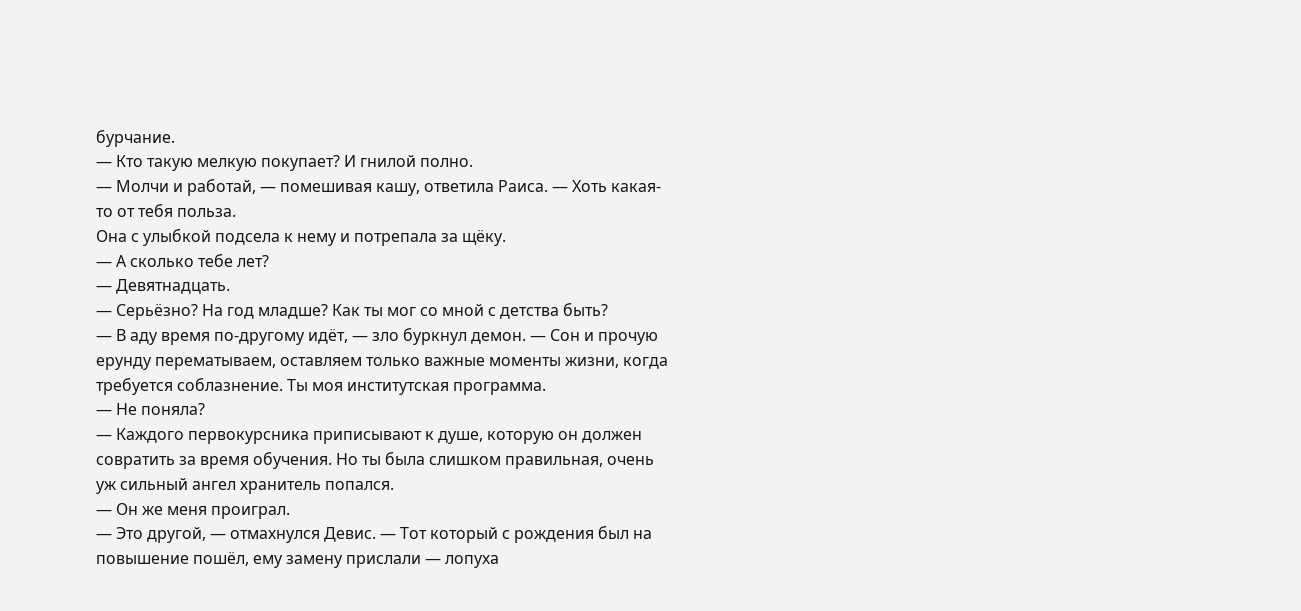бурчание.
— Кто такую мелкую покупает? И гнилой полно.
— Молчи и работай, — помешивая кашу, ответила Раиса. — Хоть какая-то от тебя польза.
Она с улыбкой подсела к нему и потрепала за щёку.
— А сколько тебе лет?
— Девятнадцать.
— Серьёзно? На год младше? Как ты мог со мной с детства быть?
— В аду время по-другому идёт, — зло буркнул демон. — Сон и прочую ерунду перематываем, оставляем только важные моменты жизни, когда требуется соблазнение. Ты моя институтская программа.
— Не поняла?
— Каждого первокурсника приписывают к душе, которую он должен совратить за время обучения. Но ты была слишком правильная, очень уж сильный ангел хранитель попался.
— Он же меня проиграл.
— Это другой, — отмахнулся Девис. — Тот который с рождения был на повышение пошёл, ему замену прислали — лопуха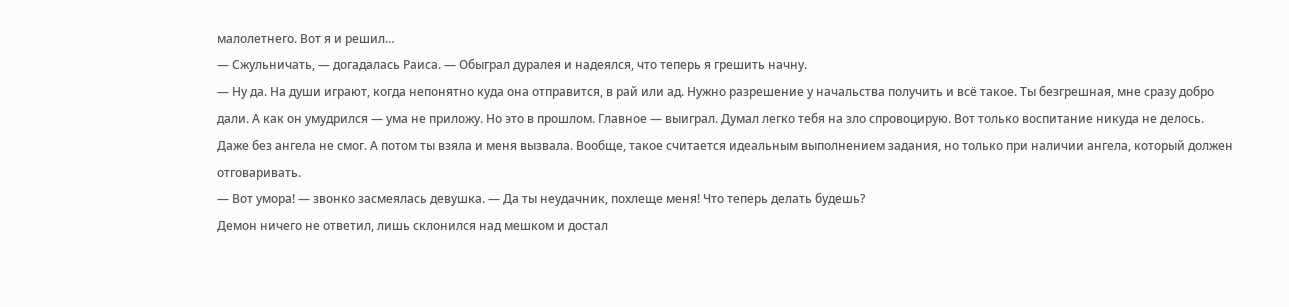малолетнего. Вот я и решил…
— Сжульничать, — догадалась Раиса. — Обыграл дуралея и надеялся, что теперь я грешить начну.
— Ну да. На души играют, когда непонятно куда она отправится, в рай или ад. Нужно разрешение у начальства получить и всё такое. Ты безгрешная, мне сразу добро дали. А как он умудрился — ума не приложу. Но это в прошлом. Главное — выиграл. Думал легко тебя на зло спровоцирую. Вот только воспитание никуда не делось. Даже без ангела не смог. А потом ты взяла и меня вызвала. Вообще, такое считается идеальным выполнением задания, но только при наличии ангела, который должен отговаривать.
— Вот умора! — звонко засмеялась девушка. — Да ты неудачник, похлеще меня! Что теперь делать будешь?
Демон ничего не ответил, лишь склонился над мешком и достал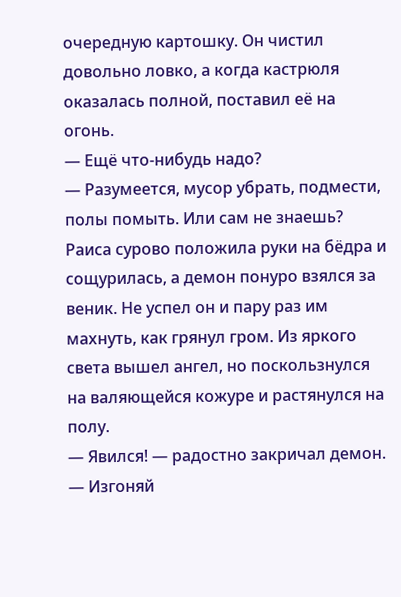очередную картошку. Он чистил довольно ловко, а когда кастрюля оказалась полной, поставил её на огонь.
— Ещё что-нибудь надо?
— Разумеется, мусор убрать, подмести, полы помыть. Или сам не знаешь?
Раиса сурово положила руки на бёдра и сощурилась, а демон понуро взялся за веник. Не успел он и пару раз им махнуть, как грянул гром. Из яркого света вышел ангел, но поскользнулся на валяющейся кожуре и растянулся на полу.
— Явился! — радостно закричал демон. — Изгоняй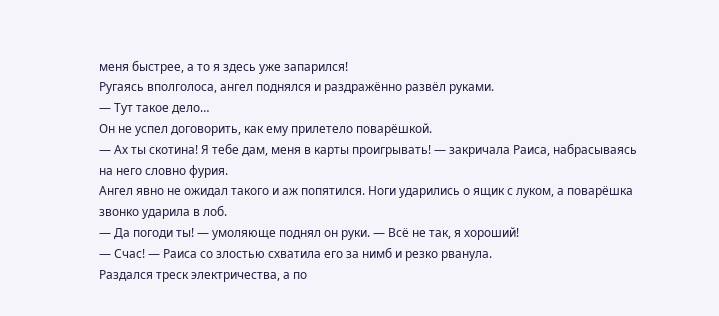меня быстрее, а то я здесь уже запарился!
Ругаясь вполголоса, ангел поднялся и раздражённо развёл руками.
— Тут такое дело…
Он не успел договорить, как ему прилетело поварёшкой.
— Ах ты скотина! Я тебе дам, меня в карты проигрывать! — закричала Раиса, набрасываясь на него словно фурия.
Ангел явно не ожидал такого и аж попятился. Ноги ударились о ящик с луком, а поварёшка звонко ударила в лоб.
— Да погоди ты! — умоляюще поднял он руки. — Всё не так, я хороший!
— Счас! — Раиса со злостью схватила его за нимб и резко рванула.
Раздался треск электричества, а по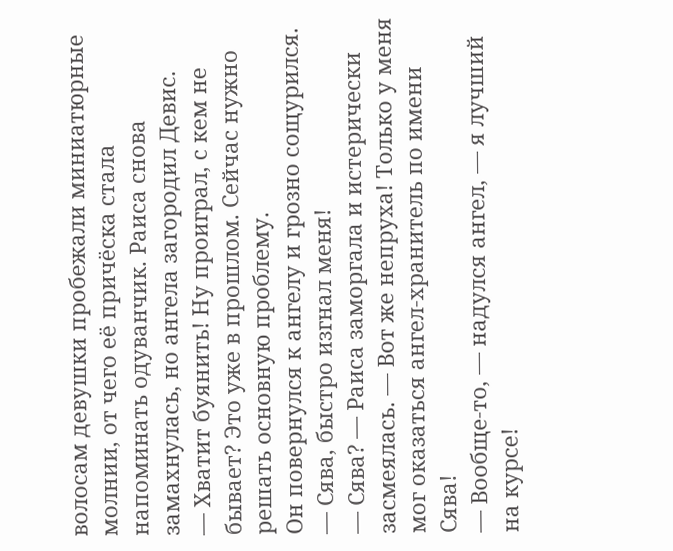волосам девушки пробежали миниатюрные молнии, от чего её причёска стала напоминать одуванчик. Раиса снова замахнулась, но ангела загородил Девис.
— Хватит буянить! Ну проиграл, с кем не бывает? Это уже в прошлом. Сейчас нужно решать основную проблему.
Он повернулся к ангелу и грозно сощурился.
— Сява, быстро изгнал меня!
— Сява? — Раиса заморгала и истерически засмеялась. — Вот же непруха! Только у меня мог оказаться ангел-хранитель по имени Сява!
— Вообще-то, — надулся ангел, — я лучший на курсе!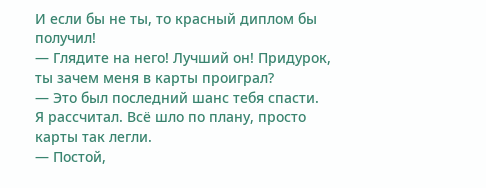И если бы не ты, то красный диплом бы получил!
— Глядите на него! Лучший он! Придурок, ты зачем меня в карты проиграл?
— Это был последний шанс тебя спасти. Я рассчитал. Всё шло по плану, просто карты так легли.
— Постой,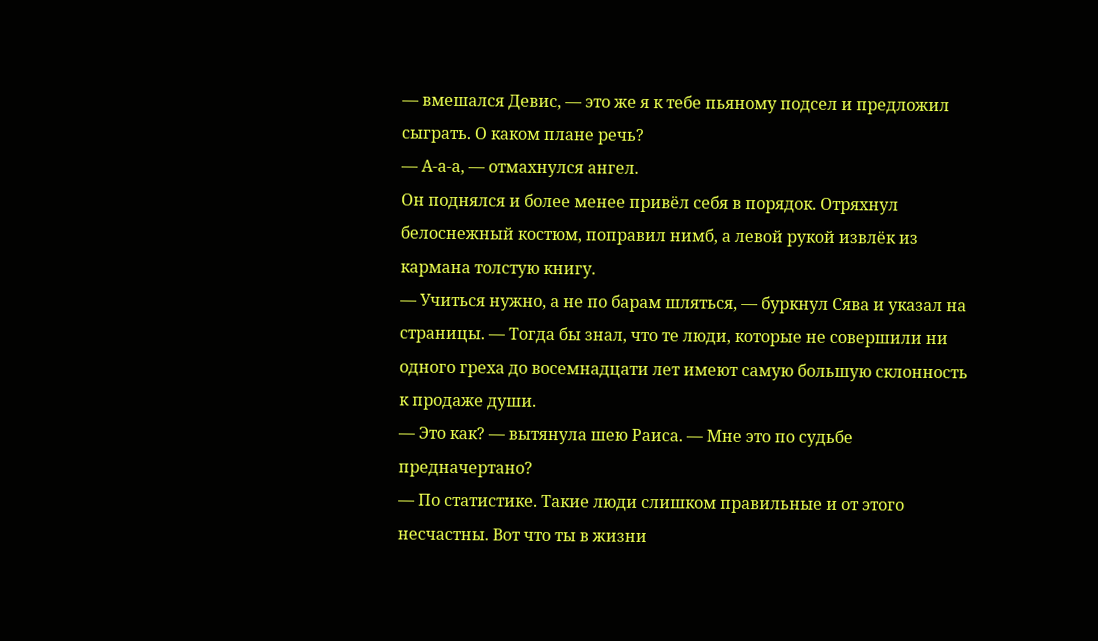— вмешался Девис, — это же я к тебе пьяному подсел и предложил сыграть. О каком плане речь?
— А-а-а, — отмахнулся ангел.
Он поднялся и более менее привёл себя в порядок. Отряхнул белоснежный костюм, поправил нимб, а левой рукой извлёк из кармана толстую книгу.
— Учиться нужно, а не по барам шляться, — буркнул Сява и указал на страницы. — Тогда бы знал, что те люди, которые не совершили ни одного греха до восемнадцати лет имеют самую большую склонность к продаже души.
— Это как? — вытянула шею Раиса. — Мне это по судьбе предначертано?
— По статистике. Такие люди слишком правильные и от этого несчастны. Вот что ты в жизни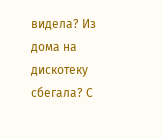видела? Из дома на дискотеку сбегала? С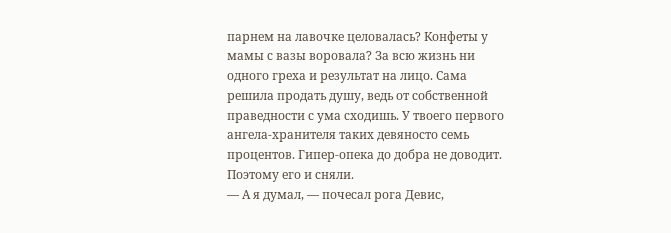парнем на лавочке целовалась? Конфеты у мамы с вазы воровала? За всю жизнь ни одного греха и результат на лицо. Сама решила продать душу, ведь от собственной праведности с ума сходишь. У твоего первого ангела-хранителя таких девяносто семь процентов. Гипер-опека до добра не доводит. Поэтому его и сняли.
— А я думал, — почесал рога Девис,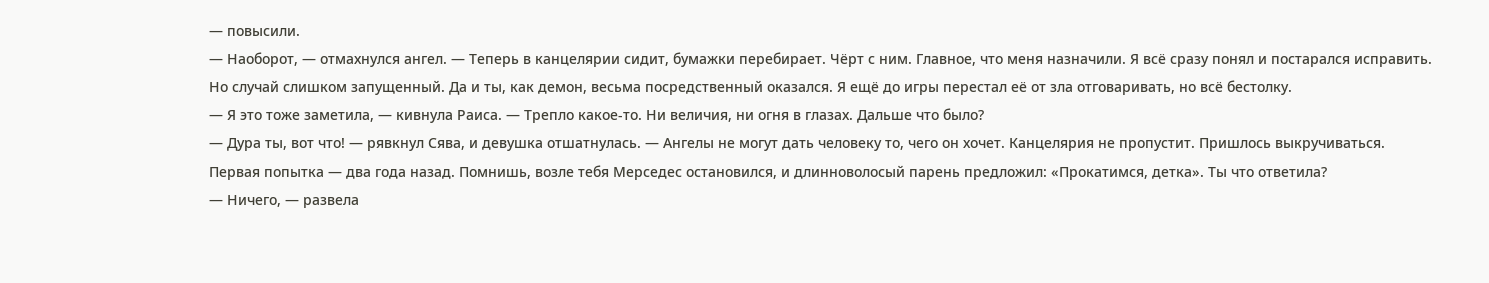— повысили.
— Наоборот, — отмахнулся ангел. — Теперь в канцелярии сидит, бумажки перебирает. Чёрт с ним. Главное, что меня назначили. Я всё сразу понял и постарался исправить. Но случай слишком запущенный. Да и ты, как демон, весьма посредственный оказался. Я ещё до игры перестал её от зла отговаривать, но всё бестолку.
— Я это тоже заметила, — кивнула Раиса. — Трепло какое-то. Ни величия, ни огня в глазах. Дальше что было?
— Дура ты, вот что! — рявкнул Сява, и девушка отшатнулась. — Ангелы не могут дать человеку то, чего он хочет. Канцелярия не пропустит. Пришлось выкручиваться. Первая попытка — два года назад. Помнишь, возле тебя Мерседес остановился, и длинноволосый парень предложил: «Прокатимся, детка». Ты что ответила?
— Ничего, — развела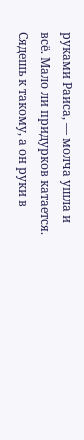руками Раиса, — молча ушла и всё. Мало ли придурков катается. Сядешь к такому, а он руки в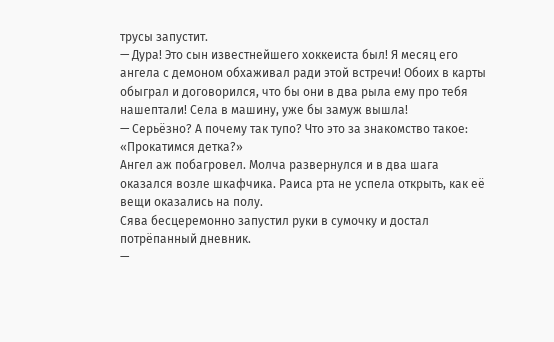трусы запустит.
— Дура! Это сын известнейшего хоккеиста был! Я месяц его ангела с демоном обхаживал ради этой встречи! Обоих в карты обыграл и договорился, что бы они в два рыла ему про тебя нашептали! Села в машину, уже бы замуж вышла!
— Серьёзно? А почему так тупо? Что это за знакомство такое: «Прокатимся детка?»
Ангел аж побагровел. Молча развернулся и в два шага оказался возле шкафчика. Раиса рта не успела открыть, как её вещи оказались на полу.
Сява бесцеремонно запустил руки в сумочку и достал потрёпанный дневник.
—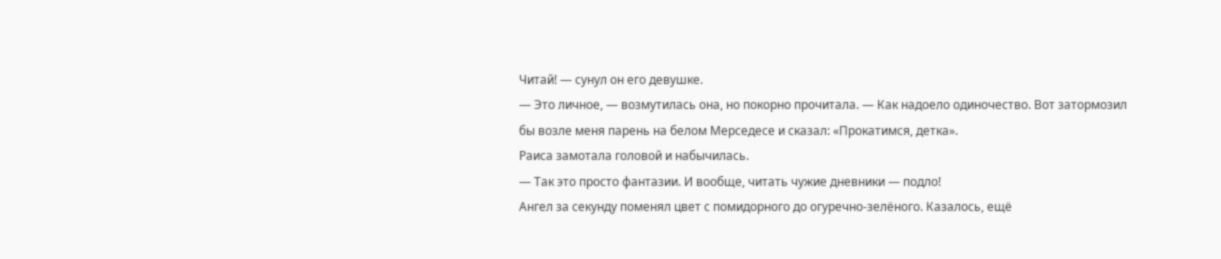Читай! — сунул он его девушке.
— Это личное, — возмутилась она, но покорно прочитала. — Как надоело одиночество. Вот затормозил бы возле меня парень на белом Мерседесе и сказал: «Прокатимся, детка».
Раиса замотала головой и набычилась.
— Так это просто фантазии. И вообще, читать чужие дневники — подло!
Ангел за секунду поменял цвет с помидорного до огуречно-зелёного. Казалось, ещё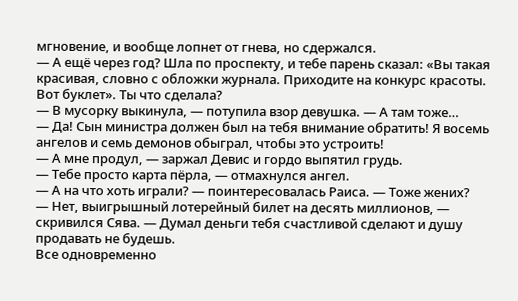мгновение, и вообще лопнет от гнева, но сдержался.
— А ещё через год? Шла по проспекту, и тебе парень сказал: «Вы такая красивая, словно с обложки журнала. Приходите на конкурс красоты. Вот буклет». Ты что сделала?
— В мусорку выкинула, — потупила взор девушка. — А там тоже…
— Да! Сын министра должен был на тебя внимание обратить! Я восемь ангелов и семь демонов обыграл, чтобы это устроить!
— А мне продул, — заржал Девис и гордо выпятил грудь.
— Тебе просто карта пёрла, — отмахнулся ангел.
— А на что хоть играли? — поинтересовалась Раиса. — Тоже жених?
— Нет, выигрышный лотерейный билет на десять миллионов, — скривился Сява. — Думал деньги тебя счастливой сделают и душу продавать не будешь.
Все одновременно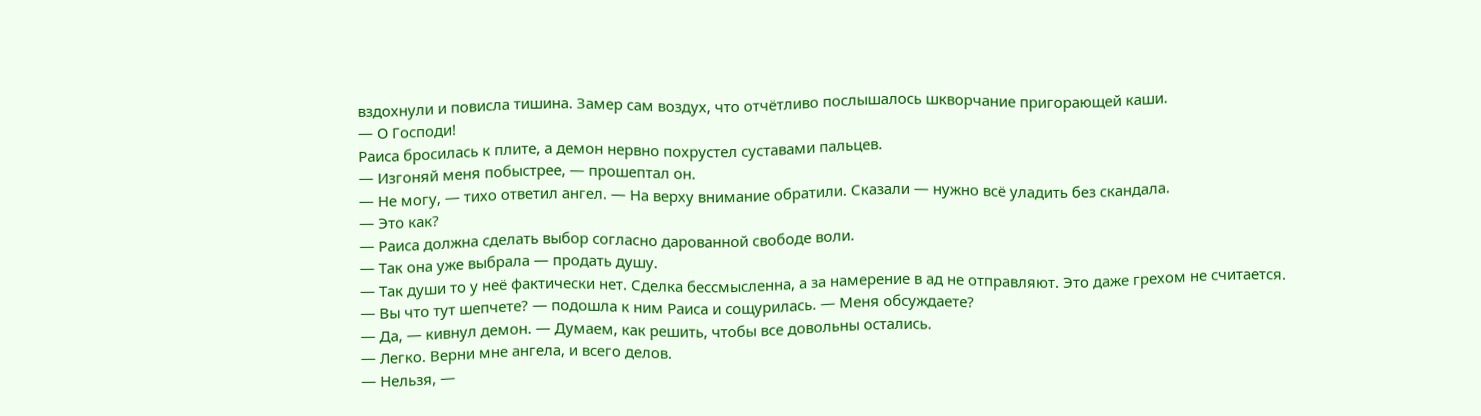вздохнули и повисла тишина. Замер сам воздух, что отчётливо послышалось шкворчание пригорающей каши.
— О Господи!
Раиса бросилась к плите, а демон нервно похрустел суставами пальцев.
— Изгоняй меня побыстрее, — прошептал он.
— Не могу, — тихо ответил ангел. — На верху внимание обратили. Сказали — нужно всё уладить без скандала.
— Это как?
— Раиса должна сделать выбор согласно дарованной свободе воли.
— Так она уже выбрала — продать душу.
— Так души то у неё фактически нет. Сделка бессмысленна, а за намерение в ад не отправляют. Это даже грехом не считается.
— Вы что тут шепчете? — подошла к ним Раиса и сощурилась. — Меня обсуждаете?
— Да, — кивнул демон. — Думаем, как решить, чтобы все довольны остались.
— Легко. Верни мне ангела, и всего делов.
— Нельзя, —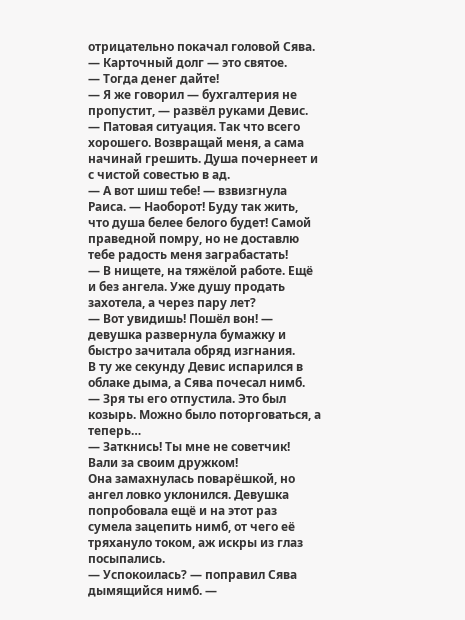отрицательно покачал головой Сява. — Карточный долг — это святое.
— Тогда денег дайте!
— Я же говорил — бухгалтерия не пропустит, — развёл руками Девис. — Патовая ситуация. Так что всего хорошего. Возвращай меня, а сама начинай грешить. Душа почернеет и с чистой совестью в ад.
— А вот шиш тебе! — взвизгнула Раиса. — Наоборот! Буду так жить, что душа белее белого будет! Самой праведной помру, но не доставлю тебе радость меня заграбастать!
— В нищете, на тяжёлой работе. Ещё и без ангела. Уже душу продать захотела, а через пару лет?
— Вот увидишь! Пошёл вон! — девушка развернула бумажку и быстро зачитала обряд изгнания.
В ту же секунду Девис испарился в облаке дыма, а Сява почесал нимб.
— Зря ты его отпустила. Это был козырь. Можно было поторговаться, а теперь…
— Заткнись! Ты мне не советчик! Вали за своим дружком!
Она замахнулась поварёшкой, но ангел ловко уклонился. Девушка попробовала ещё и на этот раз сумела зацепить нимб, от чего её тряхануло током, аж искры из глаз посыпались.
— Успокоилась? — поправил Сява дымящийся нимб. —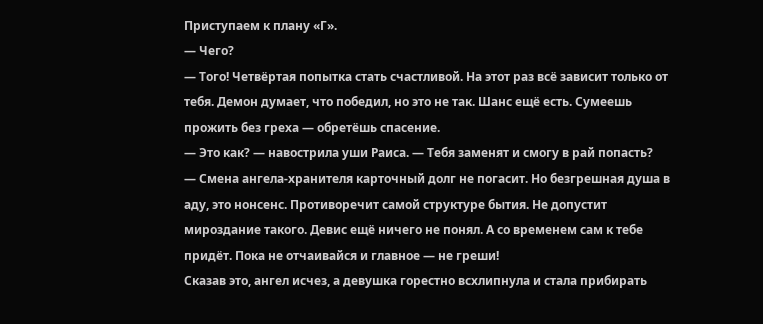Приступаем к плану «Г».
— Чего?
— Того! Четвёртая попытка стать счастливой. На этот раз всё зависит только от тебя. Демон думает, что победил, но это не так. Шанс ещё есть. Сумеешь прожить без греха — обретёшь спасение.
— Это как? — навострила уши Раиса. — Тебя заменят и смогу в рай попасть?
— Смена ангела-хранителя карточный долг не погасит. Но безгрешная душа в аду, это нонсенс. Противоречит самой структуре бытия. Не допустит мироздание такого. Девис ещё ничего не понял. А со временем сам к тебе придёт. Пока не отчаивайся и главное — не греши!
Сказав это, ангел исчез, а девушка горестно всхлипнула и стала прибирать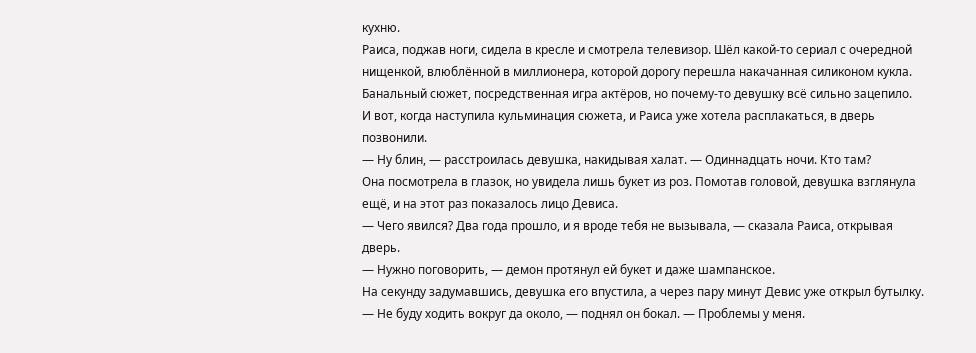кухню.
Раиса, поджав ноги, сидела в кресле и смотрела телевизор. Шёл какой-то сериал с очередной нищенкой, влюблённой в миллионера, которой дорогу перешла накачанная силиконом кукла. Банальный сюжет, посредственная игра актёров, но почему-то девушку всё сильно зацепило.
И вот, когда наступила кульминация сюжета, и Раиса уже хотела расплакаться, в дверь позвонили.
— Ну блин, — расстроилась девушка, накидывая халат. — Одиннадцать ночи. Кто там?
Она посмотрела в глазок, но увидела лишь букет из роз. Помотав головой, девушка взглянула ещё, и на этот раз показалось лицо Девиса.
— Чего явился? Два года прошло, и я вроде тебя не вызывала, — сказала Раиса, открывая дверь.
— Нужно поговорить, — демон протянул ей букет и даже шампанское.
На секунду задумавшись, девушка его впустила, а через пару минут Девис уже открыл бутылку.
— Не буду ходить вокруг да около, — поднял он бокал. — Проблемы у меня.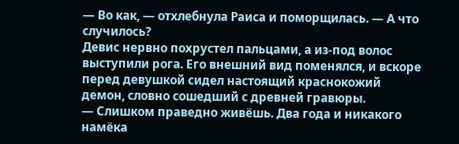— Во как, — отхлебнула Раиса и поморщилась. — А что случилось?
Девис нервно похрустел пальцами, а из-под волос выступили рога. Его внешний вид поменялся, и вскоре перед девушкой сидел настоящий краснокожий демон, словно сошедший с древней гравюры.
— Слишком праведно живёшь. Два года и никакого намёка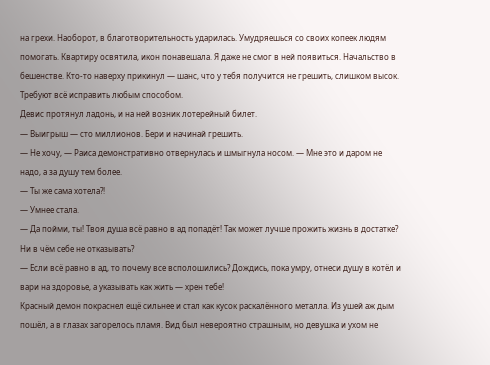на грехи. Наоборот, в благотворительность ударилась. Умудряешься со своих копеек людям помогать. Квартиру освятила, икон понавешала. Я даже не смог в ней появиться. Начальство в бешенстве. Кто-то наверху прикинул — шанс, что у тебя получится не грешить, слишком высок. Требуют всё исправить любым способом.
Девис протянул ладонь, и на ней возник лотерейный билет.
— Выигрыш — сто миллионов. Бери и начинай грешить.
— Не хочу, — Раиса демонстративно отвернулась и шмыгнула носом. — Мне это и даром не надо, а за душу тем более.
— Ты же сама хотела?!
— Умнее стала.
— Да пойми, ты! Твоя душа всё равно в ад попадёт! Так может лучше прожить жизнь в достатке? Ни в чём себе не отказывать?
— Если всё равно в ад, то почему все всполошились? Дождись, пока умру, отнеси душу в котёл и вари на здоровье, а указывать как жить — хрен тебе!
Красный демон покраснел ещё сильнее и стал как кусок раскалённого металла. Из ушей аж дым пошёл, а в глазах загорелось пламя. Вид был невероятно страшным, но девушка и ухом не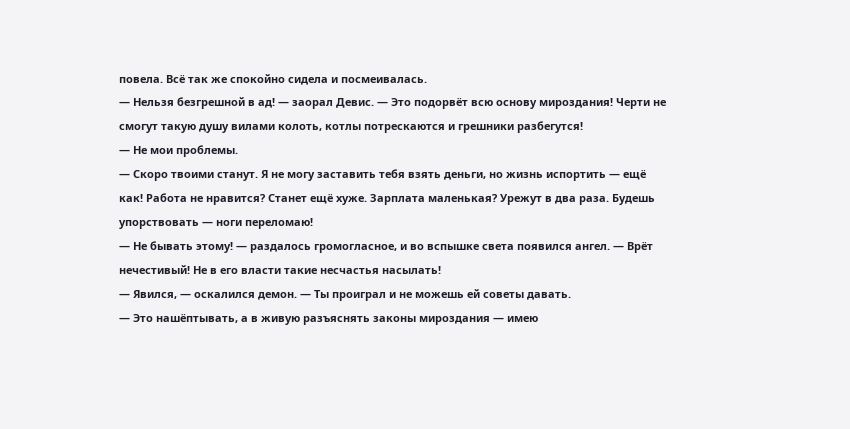повела. Всё так же спокойно сидела и посмеивалась.
— Нельзя безгрешной в ад! — заорал Девис. — Это подорвёт всю основу мироздания! Черти не смогут такую душу вилами колоть, котлы потрескаются и грешники разбегутся!
— Не мои проблемы.
— Скоро твоими станут. Я не могу заставить тебя взять деньги, но жизнь испортить — ещё как! Работа не нравится? Станет ещё хуже. Зарплата маленькая? Урежут в два раза. Будешь упорствовать — ноги переломаю!
— Не бывать этому! — раздалось громогласное, и во вспышке света появился ангел. — Врёт нечестивый! Не в его власти такие несчастья насылать!
— Явился, — оскалился демон. — Ты проиграл и не можешь ей советы давать.
— Это нашёптывать, а в живую разъяснять законы мироздания — имею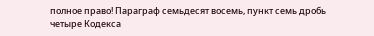полное право! Параграф семьдесят восемь, пункт семь дробь четыре Кодекса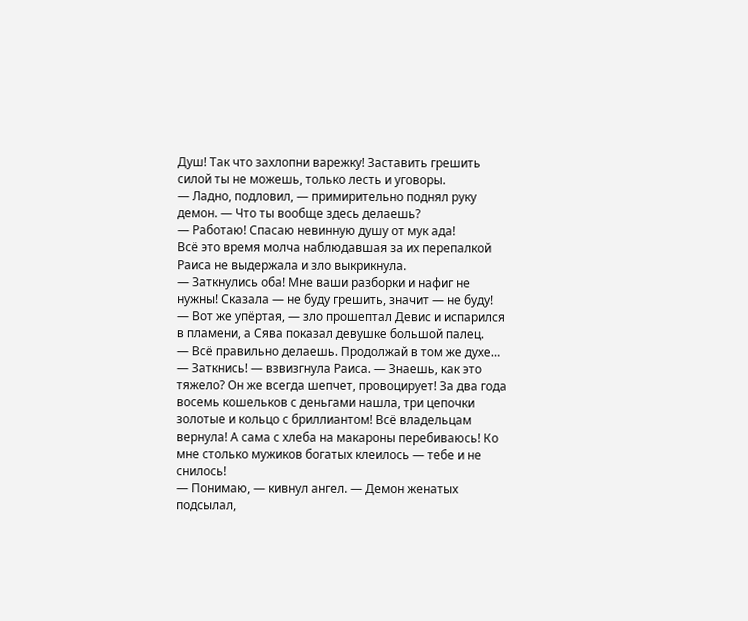Душ! Так что захлопни варежку! Заставить грешить силой ты не можешь, только лесть и уговоры.
— Ладно, подловил, — примирительно поднял руку демон. — Что ты вообще здесь делаешь?
— Работаю! Спасаю невинную душу от мук ада!
Всё это время молча наблюдавшая за их перепалкой Раиса не выдержала и зло выкрикнула.
— Заткнулись оба! Мне ваши разборки и нафиг не нужны! Сказала — не буду грешить, значит — не буду!
— Вот же упёртая, — зло прошептал Девис и испарился в пламени, а Сява показал девушке большой палец.
— Всё правильно делаешь. Продолжай в том же духе…
— Заткнись! — взвизгнула Раиса. — Знаешь, как это тяжело? Он же всегда шепчет, провоцирует! За два года восемь кошельков с деньгами нашла, три цепочки золотые и кольцо с бриллиантом! Всё владельцам вернула! А сама с хлеба на макароны перебиваюсь! Ко мне столько мужиков богатых клеилось — тебе и не снилось!
— Понимаю, — кивнул ангел. — Демон женатых подсылал,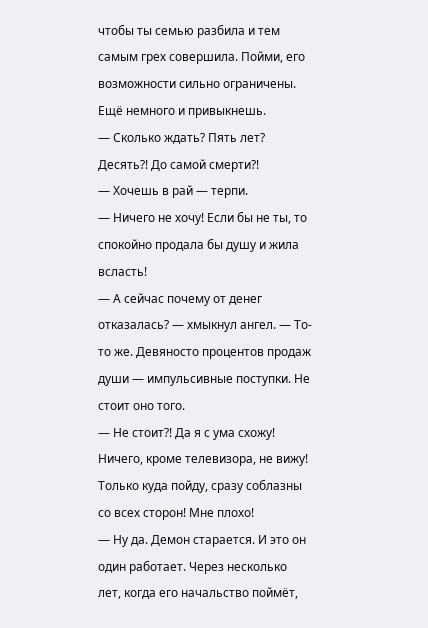чтобы ты семью разбила и тем самым грех совершила. Пойми, его возможности сильно ограничены. Ещё немного и привыкнешь.
— Сколько ждать? Пять лет? Десять?! До самой смерти?!
— Хочешь в рай — терпи.
— Ничего не хочу! Если бы не ты, то спокойно продала бы душу и жила всласть!
— А сейчас почему от денег отказалась? — хмыкнул ангел. — То-то же. Девяносто процентов продаж души — импульсивные поступки. Не стоит оно того.
— Не стоит?! Да я с ума схожу! Ничего, кроме телевизора, не вижу! Только куда пойду, сразу соблазны со всех сторон! Мне плохо!
— Ну да. Демон старается. И это он один работает. Через несколько лет, когда его начальство поймёт,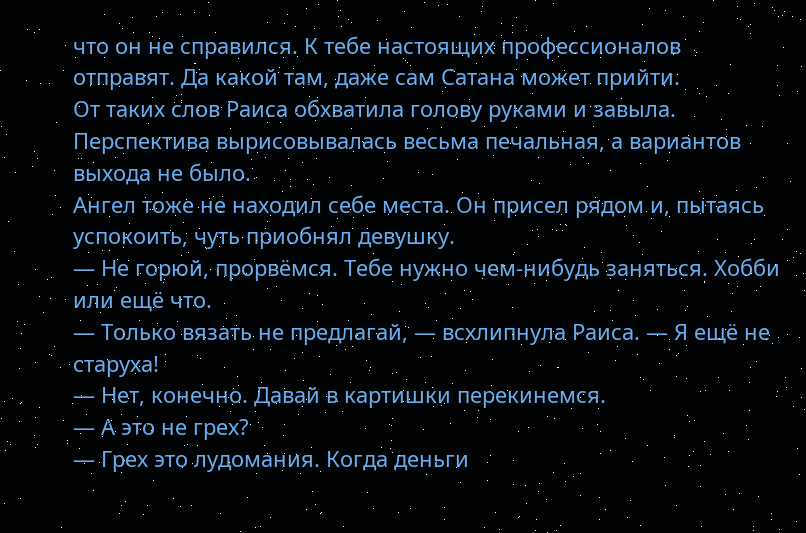что он не справился. К тебе настоящих профессионалов отправят. Да какой там, даже сам Сатана может прийти.
От таких слов Раиса обхватила голову руками и завыла. Перспектива вырисовывалась весьма печальная, а вариантов выхода не было.
Ангел тоже не находил себе места. Он присел рядом и, пытаясь успокоить, чуть приобнял девушку.
— Не горюй, прорвёмся. Тебе нужно чем-нибудь заняться. Хобби или ещё что.
— Только вязать не предлагай, — всхлипнула Раиса. — Я ещё не старуха!
— Нет, конечно. Давай в картишки перекинемся.
— А это не грех?
— Грех это лудомания. Когда деньги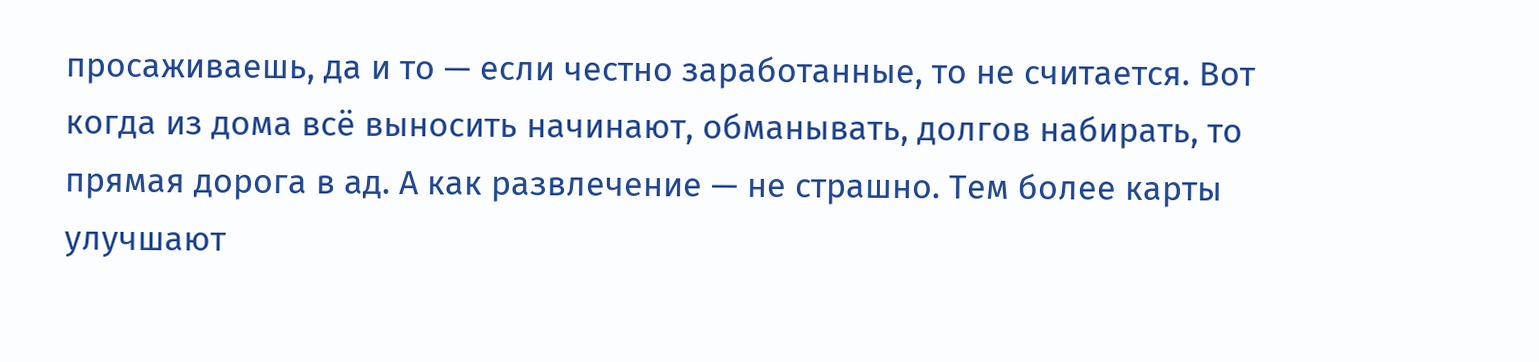просаживаешь, да и то — если честно заработанные, то не считается. Вот когда из дома всё выносить начинают, обманывать, долгов набирать, то прямая дорога в ад. А как развлечение — не страшно. Тем более карты улучшают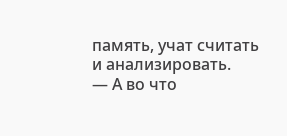память, учат считать и анализировать.
— А во что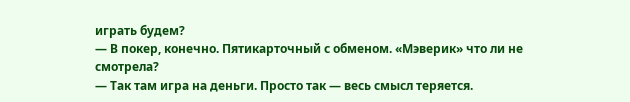играть будем?
— В покер, конечно. Пятикарточный с обменом. «Мэверик» что ли не смотрела?
— Так там игра на деньги. Просто так — весь смысл теряется.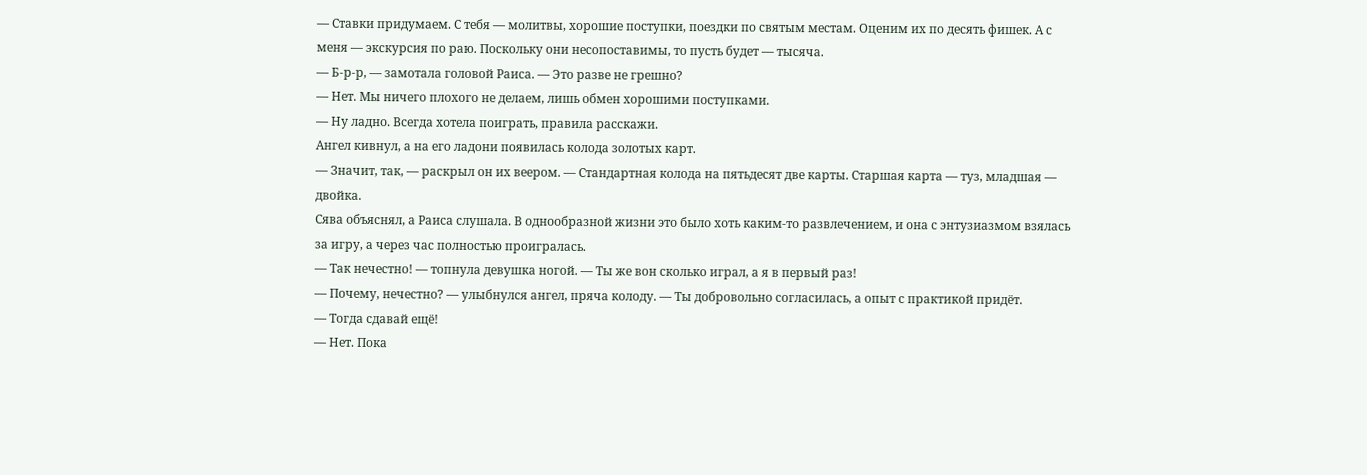— Ставки придумаем. С тебя — молитвы, хорошие поступки, поездки по святым местам. Оценим их по десять фишек. А с меня — экскурсия по раю. Поскольку они несопоставимы, то пусть будет — тысяча.
— Б-р-р, — замотала головой Раиса. — Это разве не грешно?
— Нет. Мы ничего плохого не делаем, лишь обмен хорошими поступками.
— Ну ладно. Всегда хотела поиграть, правила расскажи.
Ангел кивнул, а на его ладони появилась колода золотых карт.
— Значит, так, — раскрыл он их веером. — Стандартная колода на пятьдесят две карты. Старшая карта — туз, младшая — двойка.
Сява объяснял, а Раиса слушала. В однообразной жизни это было хоть каким-то развлечением, и она с энтузиазмом взялась за игру, а через час полностью проигралась.
— Так нечестно! — топнула девушка ногой. — Ты же вон сколько играл, а я в первый раз!
— Почему, нечестно? — улыбнулся ангел, пряча колоду. — Ты добровольно согласилась, а опыт с практикой придёт.
— Тогда сдавай ещё!
— Нет. Пока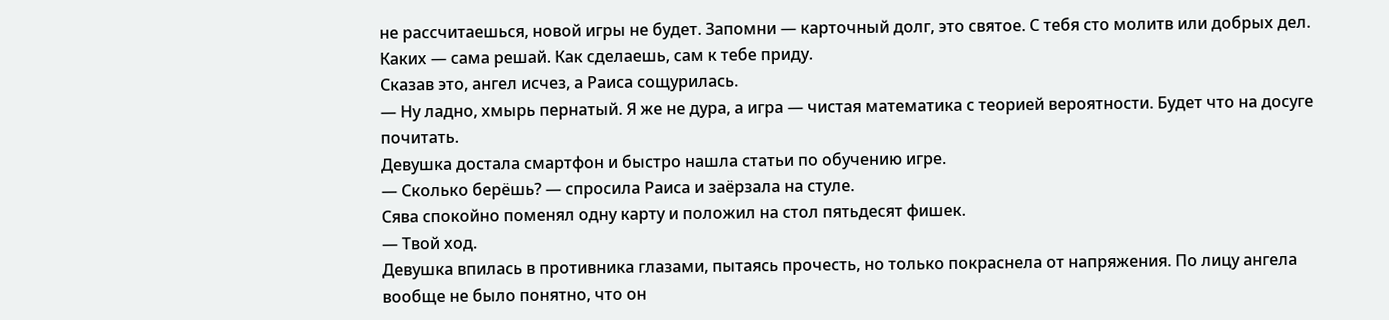не рассчитаешься, новой игры не будет. Запомни — карточный долг, это святое. С тебя сто молитв или добрых дел. Каких — сама решай. Как сделаешь, сам к тебе приду.
Сказав это, ангел исчез, а Раиса сощурилась.
— Ну ладно, хмырь пернатый. Я же не дура, а игра — чистая математика с теорией вероятности. Будет что на досуге почитать.
Девушка достала смартфон и быстро нашла статьи по обучению игре.
— Сколько берёшь? — спросила Раиса и заёрзала на стуле.
Сява спокойно поменял одну карту и положил на стол пятьдесят фишек.
— Твой ход.
Девушка впилась в противника глазами, пытаясь прочесть, но только покраснела от напряжения. По лицу ангела вообще не было понятно, что он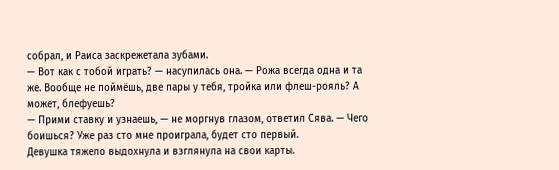собрал, и Раиса заскрежетала зубами.
— Вот как с тобой играть? — насупилась она. — Рожа всегда одна и та же. Вообще не поймёшь, две пары у тебя, тройка или флеш-рояль? А может, блефуешь?
— Прими ставку и узнаешь, — не моргнув глазом, ответил Сява. — Чего боишься? Уже раз сто мне проиграла, будет сто первый.
Девушка тяжело выдохнула и взглянула на свои карты.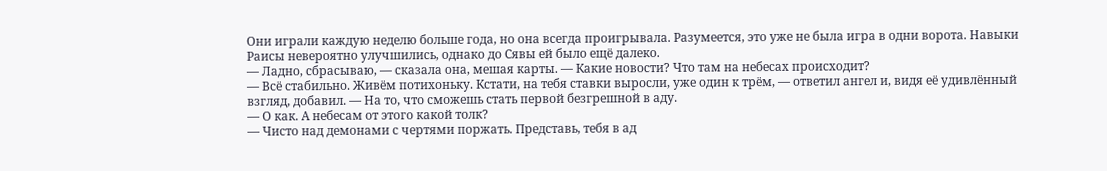Они играли каждую неделю больше года, но она всегда проигрывала. Разумеется, это уже не была игра в одни ворота. Навыки Раисы невероятно улучшились, однако до Сявы ей было ещё далеко.
— Ладно, сбрасываю, — сказала она, мешая карты. — Какие новости? Что там на небесах происходит?
— Всё стабильно. Живём потихоньку. Кстати, на тебя ставки выросли, уже один к трём, — ответил ангел и, видя её удивлённый взгляд, добавил. — На то, что сможешь стать первой безгрешной в аду.
— О как. А небесам от этого какой толк?
— Чисто над демонами с чертями поржать. Представь, тебя в ад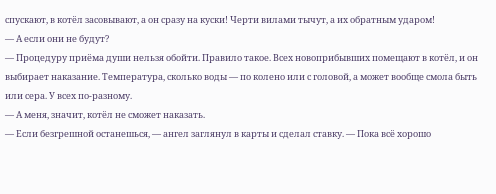спускают, в котёл засовывают, а он сразу на куски! Черти вилами тычут, а их обратным ударом!
— А если они не будут?
— Процедуру приёма души нельзя обойти. Правило такое. Всех новоприбывших помещают в котёл, и он выбирает наказание. Температура, сколько воды — по колено или с головой, а может вообще смола быть или сера. У всех по-разному.
— А меня, значит, котёл не сможет наказать.
— Если безгрешной останешься, — ангел заглянул в карты и сделал ставку. — Пока всё хорошо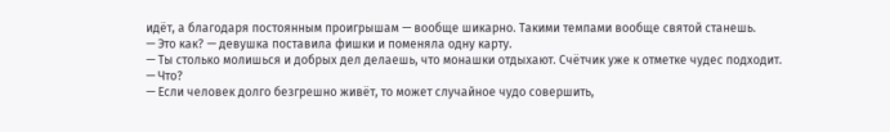идёт, а благодаря постоянным проигрышам — вообще шикарно. Такими темпами вообще святой станешь.
— Это как? — девушка поставила фишки и поменяла одну карту.
— Ты столько молишься и добрых дел делаешь, что монашки отдыхают. Счётчик уже к отметке чудес подходит.
— Что?
— Если человек долго безгрешно живёт, то может случайное чудо совершить,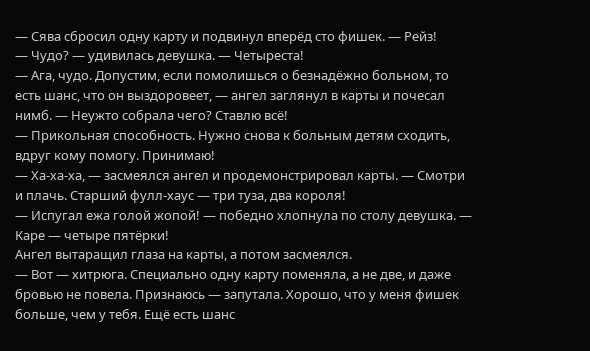— Сява сбросил одну карту и подвинул вперёд сто фишек. — Рейз!
— Чудо? — удивилась девушка. — Четыреста!
— Ага, чудо. Допустим, если помолишься о безнадёжно больном, то есть шанс, что он выздоровеет, — ангел заглянул в карты и почесал нимб. — Неужто собрала чего? Ставлю всё!
— Прикольная способность. Нужно снова к больным детям сходить, вдруг кому помогу. Принимаю!
— Ха-ха-ха, — засмеялся ангел и продемонстрировал карты. — Смотри и плачь. Старший фулл-хаус — три туза, два короля!
— Испугал ежа голой жопой! — победно хлопнула по столу девушка. — Каре — четыре пятёрки!
Ангел вытаращил глаза на карты, а потом засмеялся.
— Вот — хитрюга. Специально одну карту поменяла, а не две, и даже бровью не повела. Признаюсь — запутала. Хорошо, что у меня фишек больше, чем у тебя. Ещё есть шанс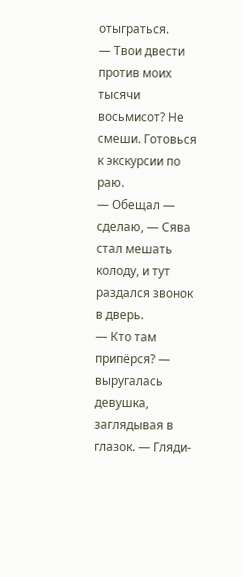отыграться.
— Твои двести против моих тысячи восьмисот? Не смеши. Готовься к экскурсии по раю.
— Обещал — сделаю, — Сява стал мешать колоду, и тут раздался звонок в дверь.
— Кто там припёрся? — выругалась девушка, заглядывая в глазок. — Гляди-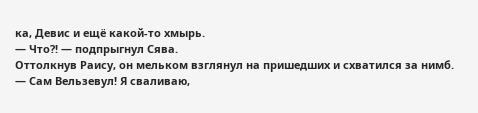ка, Девис и ещё какой-то хмырь.
— Что?! — подпрыгнул Сява.
Оттолкнув Раису, он мельком взглянул на пришедших и схватился за нимб.
— Сам Вельзевул! Я сваливаю,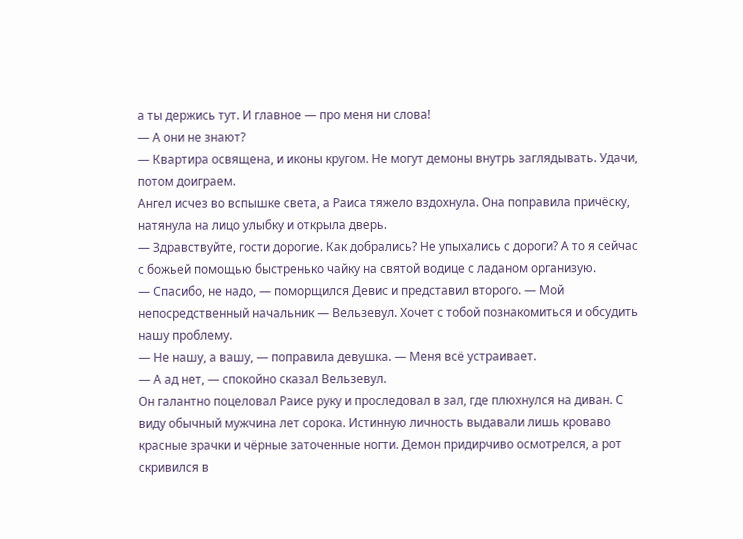а ты держись тут. И главное — про меня ни слова!
— А они не знают?
— Квартира освящена, и иконы кругом. Не могут демоны внутрь заглядывать. Удачи, потом доиграем.
Ангел исчез во вспышке света, а Раиса тяжело вздохнула. Она поправила причёску, натянула на лицо улыбку и открыла дверь.
— Здравствуйте, гости дорогие. Как добрались? Не упыхались с дороги? А то я сейчас с божьей помощью быстренько чайку на святой водице с ладаном организую.
— Спасибо, не надо, — поморщился Девис и представил второго. — Мой непосредственный начальник — Вельзевул. Хочет с тобой познакомиться и обсудить нашу проблему.
— Не нашу, а вашу, — поправила девушка. — Меня всё устраивает.
— А ад нет, — спокойно сказал Вельзевул.
Он галантно поцеловал Раисе руку и проследовал в зал, где плюхнулся на диван. С виду обычный мужчина лет сорока. Истинную личность выдавали лишь кроваво красные зрачки и чёрные заточенные ногти. Демон придирчиво осмотрелся, а рот скривился в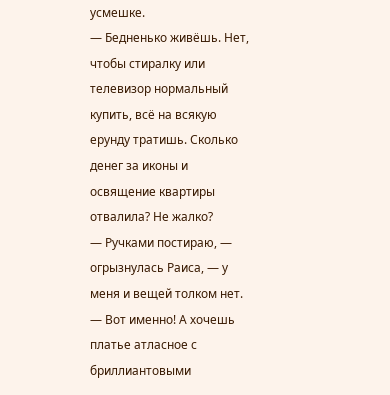усмешке.
— Бедненько живёшь. Нет, чтобы стиралку или телевизор нормальный купить, всё на всякую ерунду тратишь. Сколько денег за иконы и освящение квартиры отвалила? Не жалко?
— Ручками постираю, — огрызнулась Раиса, — у меня и вещей толком нет.
— Вот именно! А хочешь платье атласное с бриллиантовыми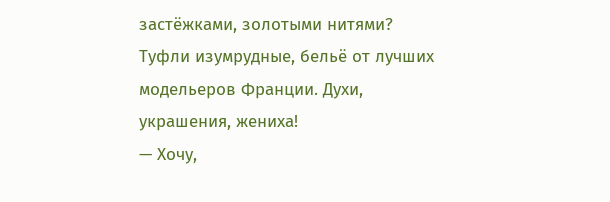застёжками, золотыми нитями? Туфли изумрудные, бельё от лучших модельеров Франции. Духи, украшения, жениха!
— Хочу,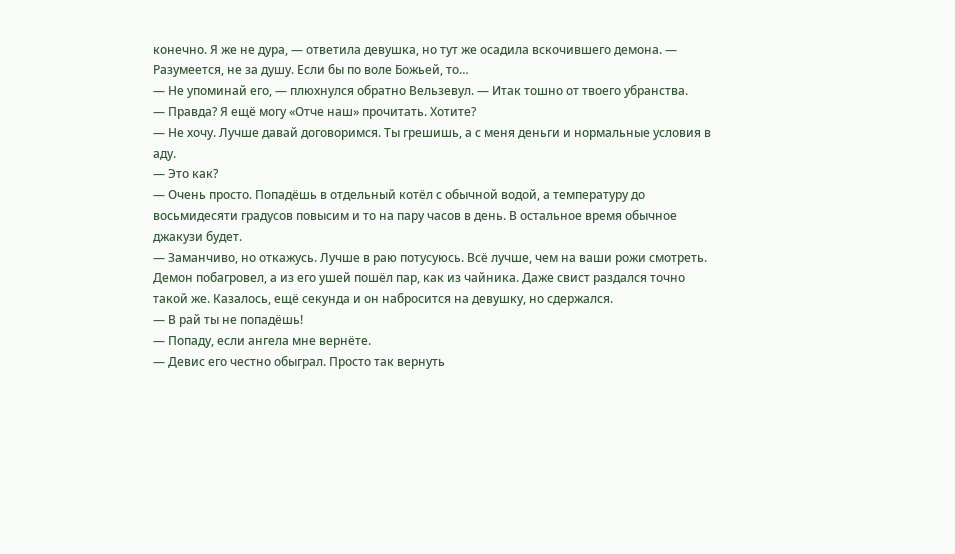конечно. Я же не дура, — ответила девушка, но тут же осадила вскочившего демона. — Разумеется, не за душу. Если бы по воле Божьей, то…
— Не упоминай его, — плюхнулся обратно Вельзевул. — Итак тошно от твоего убранства.
— Правда? Я ещё могу «Отче наш» прочитать. Хотите?
— Не хочу. Лучше давай договоримся. Ты грешишь, а с меня деньги и нормальные условия в аду.
— Это как?
— Очень просто. Попадёшь в отдельный котёл с обычной водой, а температуру до восьмидесяти градусов повысим и то на пару часов в день. В остальное время обычное джакузи будет.
— Заманчиво, но откажусь. Лучше в раю потусуюсь. Всё лучше, чем на ваши рожи смотреть.
Демон побагровел, а из его ушей пошёл пар, как из чайника. Даже свист раздался точно такой же. Казалось, ещё секунда и он набросится на девушку, но сдержался.
— В рай ты не попадёшь!
— Попаду, если ангела мне вернёте.
— Девис его честно обыграл. Просто так вернуть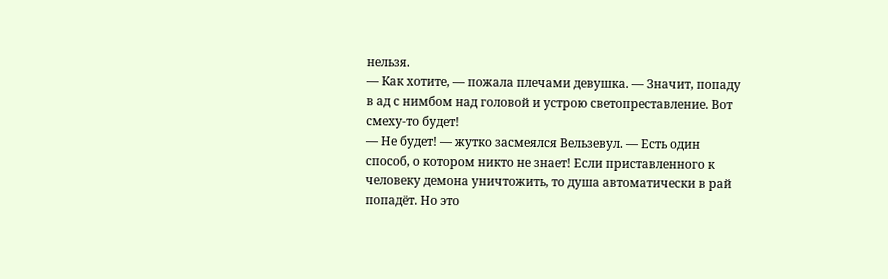нельзя.
— Как хотите, — пожала плечами девушка. — Значит, попаду в ад с нимбом над головой и устрою светопреставление. Вот смеху-то будет!
— Не будет! — жутко засмеялся Вельзевул. — Есть один способ, о котором никто не знает! Если приставленного к человеку демона уничтожить, то душа автоматически в рай попадёт. Но это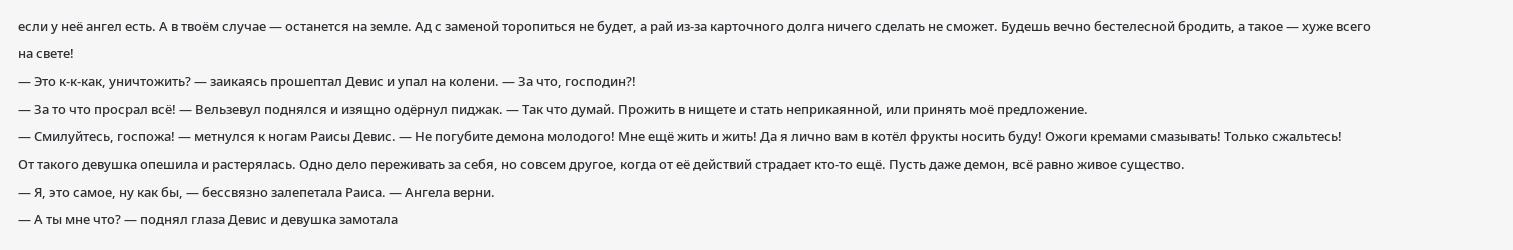если у неё ангел есть. А в твоём случае — останется на земле. Ад с заменой торопиться не будет, а рай из-за карточного долга ничего сделать не сможет. Будешь вечно бестелесной бродить, а такое — хуже всего на свете!
— Это к-к-как, уничтожить? — заикаясь прошептал Девис и упал на колени. — За что, господин?!
— За то что просрал всё! — Вельзевул поднялся и изящно одёрнул пиджак. — Так что думай. Прожить в нищете и стать неприкаянной, или принять моё предложение.
— Смилуйтесь, госпожа! — метнулся к ногам Раисы Девис. — Не погубите демона молодого! Мне ещё жить и жить! Да я лично вам в котёл фрукты носить буду! Ожоги кремами смазывать! Только сжальтесь!
От такого девушка опешила и растерялась. Одно дело переживать за себя, но совсем другое, когда от её действий страдает кто-то ещё. Пусть даже демон, всё равно живое существо.
— Я, это самое, ну как бы, — бессвязно залепетала Раиса. — Ангела верни.
— А ты мне что? — поднял глаза Девис и девушка замотала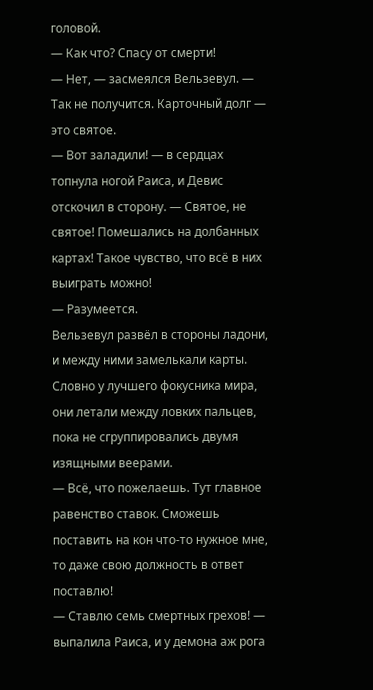головой.
— Как что? Спасу от смерти!
— Нет, — засмеялся Вельзевул. — Так не получится. Карточный долг — это святое.
— Вот заладили! — в сердцах топнула ногой Раиса, и Девис отскочил в сторону. — Святое, не святое! Помешались на долбанных картах! Такое чувство, что всё в них выиграть можно!
— Разумеется.
Вельзевул развёл в стороны ладони, и между ними замелькали карты. Словно у лучшего фокусника мира, они летали между ловких пальцев, пока не сгруппировались двумя изящными веерами.
— Всё, что пожелаешь. Тут главное равенство ставок. Сможешь поставить на кон что-то нужное мне, то даже свою должность в ответ поставлю!
— Ставлю семь смертных грехов! — выпалила Раиса, и у демона аж рога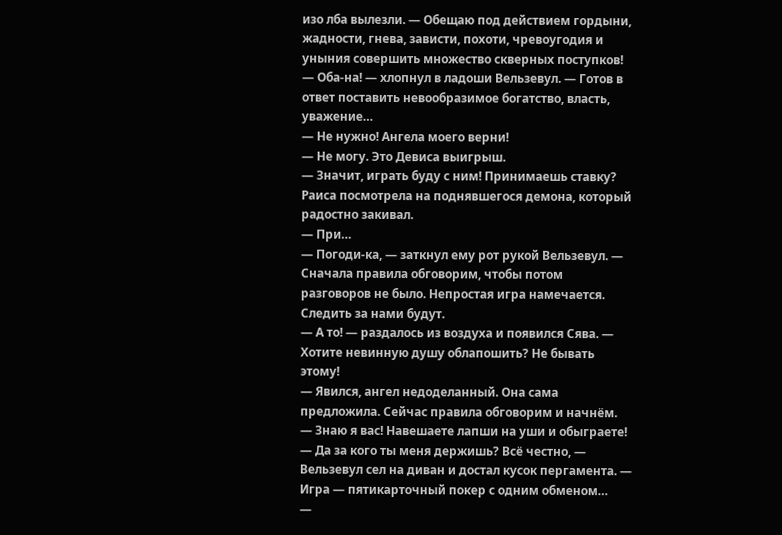изо лба вылезли. — Обещаю под действием гордыни, жадности, гнева, зависти, похоти, чревоугодия и уныния совершить множество скверных поступков!
— Оба-на! — хлопнул в ладоши Вельзевул. — Готов в ответ поставить невообразимое богатство, власть, уважение…
— Не нужно! Ангела моего верни!
— Не могу. Это Девиса выигрыш.
— Значит, играть буду с ним! Принимаешь ставку?
Раиса посмотрела на поднявшегося демона, который радостно закивал.
— При…
— Погоди-ка, — заткнул ему рот рукой Вельзевул. — Сначала правила обговорим, чтобы потом разговоров не было. Непростая игра намечается. Следить за нами будут.
— А то! — раздалось из воздуха и появился Сява. — Хотите невинную душу облапошить? Не бывать этому!
— Явился, ангел недоделанный. Она сама предложила. Сейчас правила обговорим и начнём.
— Знаю я вас! Навешаете лапши на уши и обыграете!
— Да за кого ты меня держишь? Всё честно, — Вельзевул сел на диван и достал кусок пергамента. — Игра — пятикарточный покер с одним обменом…
—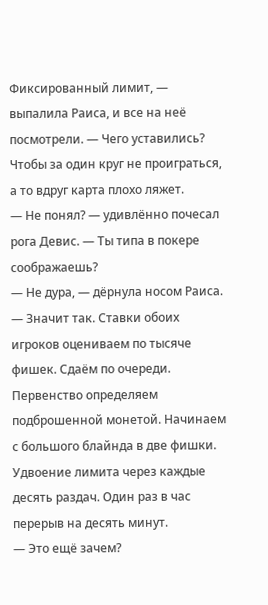Фиксированный лимит, — выпалила Раиса, и все на неё посмотрели. — Чего уставились? Чтобы за один круг не проиграться, а то вдруг карта плохо ляжет.
— Не понял? — удивлённо почесал рога Девис. — Ты типа в покере соображаешь?
— Не дура, — дёрнула носом Раиса. — Значит так. Ставки обоих игроков оцениваем по тысяче фишек. Сдаём по очереди. Первенство определяем подброшенной монетой. Начинаем с большого блайнда в две фишки. Удвоение лимита через каждые десять раздач. Один раз в час перерыв на десять минут.
— Это ещё зачем?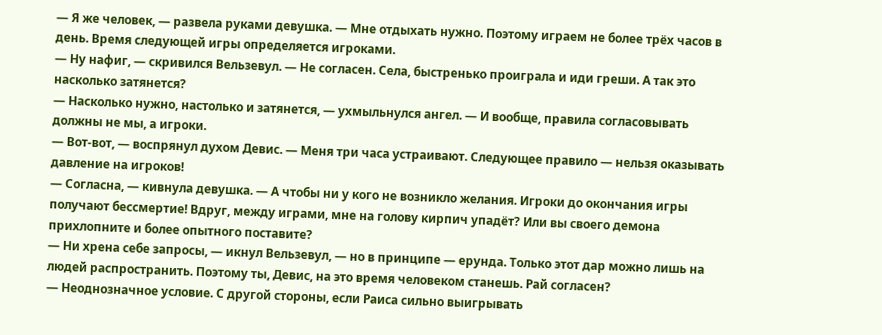— Я же человек, — развела руками девушка. — Мне отдыхать нужно. Поэтому играем не более трёх часов в день. Время следующей игры определяется игроками.
— Ну нафиг, — скривился Вельзевул. — Не согласен. Села, быстренько проиграла и иди греши. А так это насколько затянется?
— Насколько нужно, настолько и затянется, — ухмыльнулся ангел. — И вообще, правила согласовывать должны не мы, а игроки.
— Вот-вот, — воспрянул духом Девис. — Меня три часа устраивают. Следующее правило — нельзя оказывать давление на игроков!
— Согласна, — кивнула девушка. — А чтобы ни у кого не возникло желания. Игроки до окончания игры получают бессмертие! Вдруг, между играми, мне на голову кирпич упадёт? Или вы своего демона прихлопните и более опытного поставите?
— Ни хрена себе запросы, — икнул Вельзевул, — но в принципе — ерунда. Только этот дар можно лишь на людей распространить. Поэтому ты, Девис, на это время человеком станешь. Рай согласен?
— Неоднозначное условие. С другой стороны, если Раиса сильно выигрывать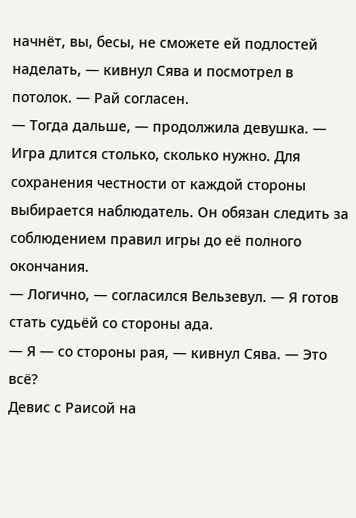начнёт, вы, бесы, не сможете ей подлостей наделать, — кивнул Сява и посмотрел в потолок. — Рай согласен.
— Тогда дальше, — продолжила девушка. — Игра длится столько, сколько нужно. Для сохранения честности от каждой стороны выбирается наблюдатель. Он обязан следить за соблюдением правил игры до её полного окончания.
— Логично, — согласился Вельзевул. — Я готов стать судьёй со стороны ада.
— Я — со стороны рая, — кивнул Сява. — Это всё?
Девис с Раисой на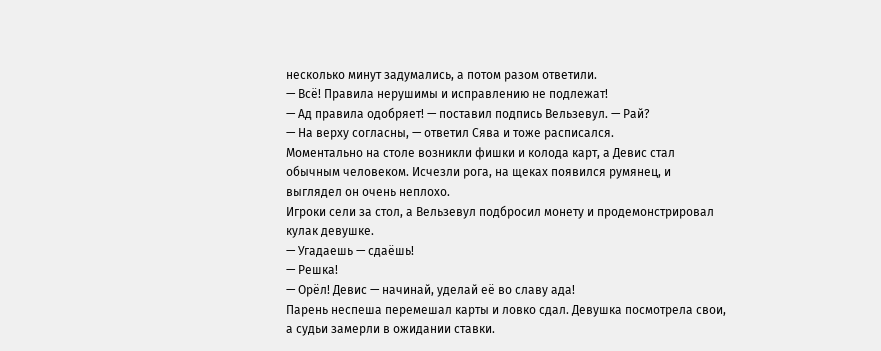несколько минут задумались, а потом разом ответили.
— Всё! Правила нерушимы и исправлению не подлежат!
— Ад правила одобряет! — поставил подпись Вельзевул. — Рай?
— На верху согласны, — ответил Сява и тоже расписался.
Моментально на столе возникли фишки и колода карт, а Девис стал обычным человеком. Исчезли рога, на щеках появился румянец, и выглядел он очень неплохо.
Игроки сели за стол, а Вельзевул подбросил монету и продемонстрировал кулак девушке.
— Угадаешь — сдаёшь!
— Решка!
— Орёл! Девис — начинай, уделай её во славу ада!
Парень неспеша перемешал карты и ловко сдал. Девушка посмотрела свои, а судьи замерли в ожидании ставки.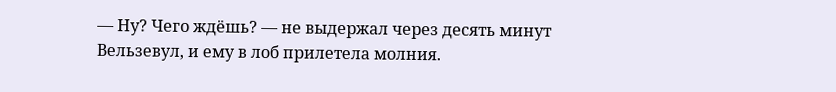— Ну? Чего ждёшь? — не выдержал через десять минут Вельзевул, и ему в лоб прилетела молния.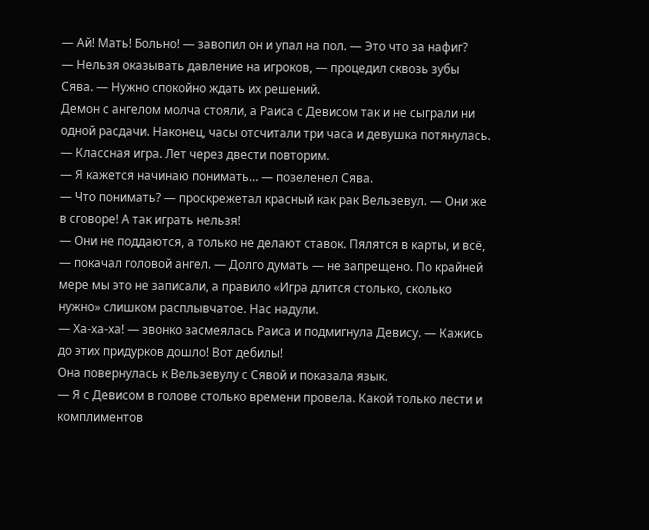— Ай! Мать! Больно! — завопил он и упал на пол. — Это что за нафиг?
— Нельзя оказывать давление на игроков, — процедил сквозь зубы Сява. — Нужно спокойно ждать их решений.
Демон с ангелом молча стояли, а Раиса с Девисом так и не сыграли ни одной расдачи. Наконец, часы отсчитали три часа и девушка потянулась.
— Классная игра. Лет через двести повторим.
— Я кажется начинаю понимать… — позеленел Сява.
— Что понимать? — проскрежетал красный как рак Вельзевул. — Они же в сговоре! А так играть нельзя!
— Они не поддаются, а только не делают ставок. Пялятся в карты, и всё, — покачал головой ангел. — Долго думать — не запрещено. По крайней мере мы это не записали, а правило «Игра длится столько, сколько нужно» слишком расплывчатое. Нас надули.
— Ха-ха-ха! — звонко засмеялась Раиса и подмигнула Девису. — Кажись до этих придурков дошло! Вот дебилы!
Она повернулась к Вельзевулу с Сявой и показала язык.
— Я с Девисом в голове столько времени провела. Какой только лести и комплиментов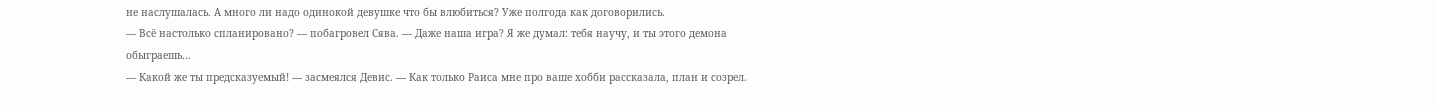не наслушалась. А много ли надо одинокой девушке что бы влюбиться? Уже полгода как договорились.
— Всё настолько спланировано? — побагровел Сява. — Даже наша игра? Я же думал: тебя научу, и ты этого демона обыграешь…
— Какой же ты предсказуемый! — засмеялся Девис. — Как только Раиса мне про ваше хобби рассказала, план и созрел.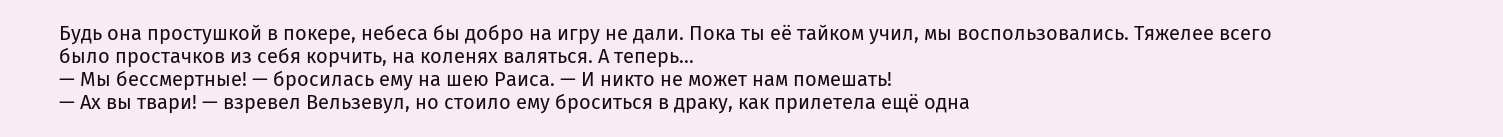Будь она простушкой в покере, небеса бы добро на игру не дали. Пока ты её тайком учил, мы воспользовались. Тяжелее всего было простачков из себя корчить, на коленях валяться. А теперь…
— Мы бессмертные! — бросилась ему на шею Раиса. — И никто не может нам помешать!
— Ах вы твари! — взревел Вельзевул, но стоило ему броситься в драку, как прилетела ещё одна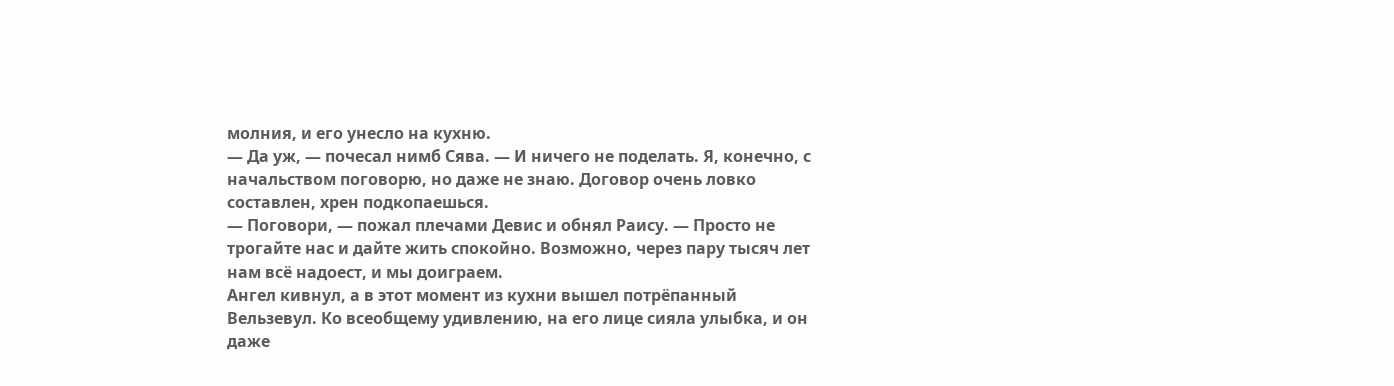молния, и его унесло на кухню.
— Да уж, — почесал нимб Сява. — И ничего не поделать. Я, конечно, с начальством поговорю, но даже не знаю. Договор очень ловко составлен, хрен подкопаешься.
— Поговори, — пожал плечами Девис и обнял Раису. — Просто не трогайте нас и дайте жить спокойно. Возможно, через пару тысяч лет нам всё надоест, и мы доиграем.
Ангел кивнул, а в этот момент из кухни вышел потрёпанный Вельзевул. Ко всеобщему удивлению, на его лице сияла улыбка, и он даже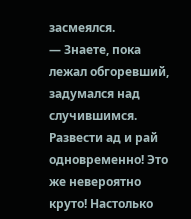засмеялся.
— Знаете, пока лежал обгоревший, задумался над случившимся. Развести ад и рай одновременно! Это же невероятно круто! Настолько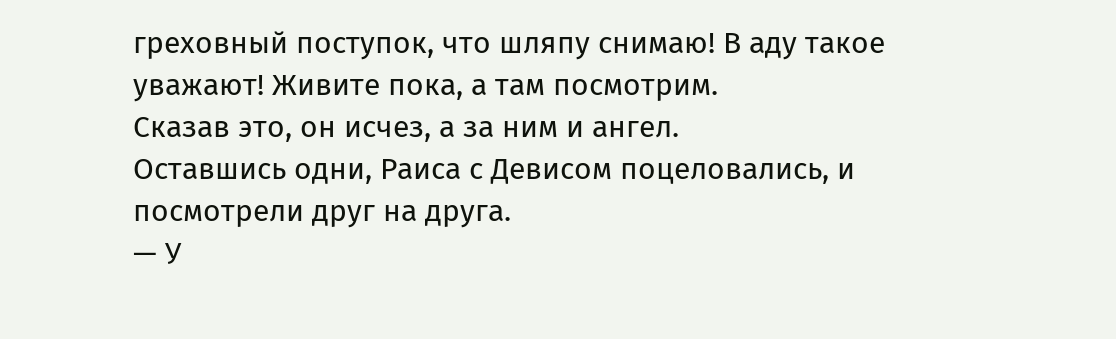греховный поступок, что шляпу снимаю! В аду такое уважают! Живите пока, а там посмотрим.
Сказав это, он исчез, а за ним и ангел.
Оставшись одни, Раиса с Девисом поцеловались, и посмотрели друг на друга.
— У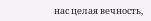нас целая вечность,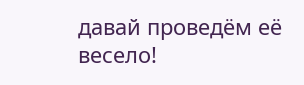давай проведём её весело!